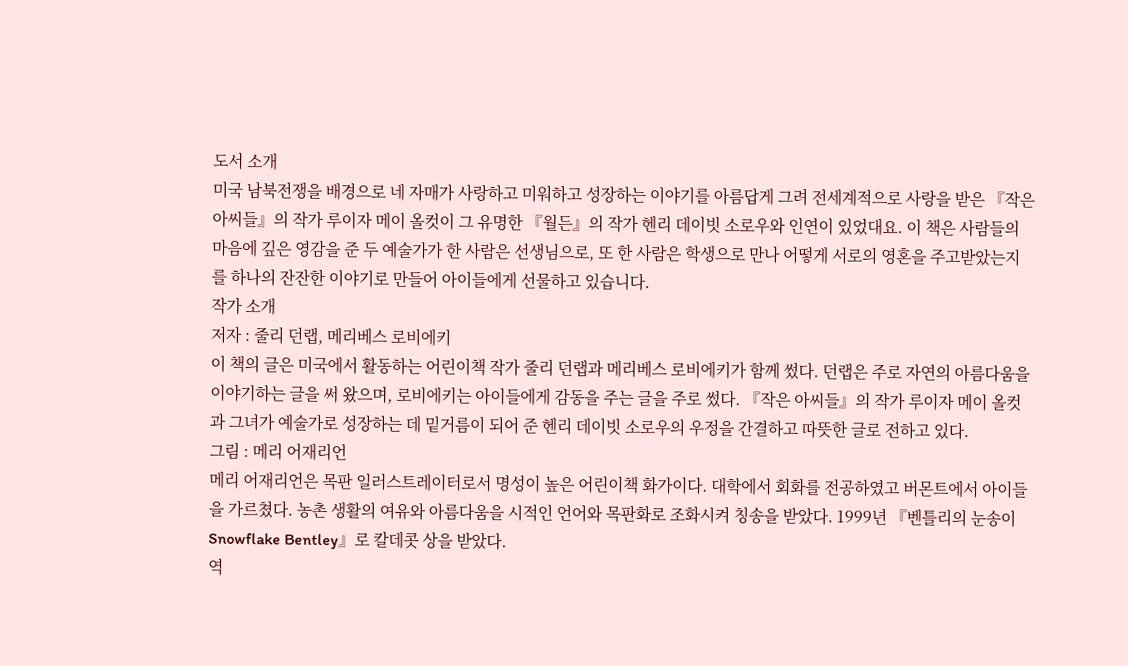도서 소개
미국 남북전쟁을 배경으로 네 자매가 사랑하고 미워하고 성장하는 이야기를 아름답게 그려 전세계적으로 사랑을 받은 『작은 아씨들』의 작가 루이자 메이 올컷이 그 유명한 『월든』의 작가 헨리 데이빗 소로우와 인연이 있었대요. 이 책은 사람들의 마음에 깊은 영감을 준 두 예술가가 한 사람은 선생님으로, 또 한 사람은 학생으로 만나 어떻게 서로의 영혼을 주고받았는지를 하나의 잔잔한 이야기로 만들어 아이들에게 선물하고 있습니다.
작가 소개
저자 : 줄리 던랩, 메리베스 로비에키
이 책의 글은 미국에서 활동하는 어린이책 작가 줄리 던랩과 메리베스 로비에키가 함께 썼다. 던랩은 주로 자연의 아름다움을 이야기하는 글을 써 왔으며, 로비에키는 아이들에게 감동을 주는 글을 주로 썼다. 『작은 아씨들』의 작가 루이자 메이 올컷과 그녀가 예술가로 성장하는 데 밑거름이 되어 준 헨리 데이빗 소로우의 우정을 간결하고 따뜻한 글로 전하고 있다.
그림 : 메리 어재리언
메리 어재리언은 목판 일러스트레이터로서 명성이 높은 어린이책 화가이다. 대학에서 회화를 전공하였고 버몬트에서 아이들을 가르쳤다. 농촌 생활의 여유와 아름다움을 시적인 언어와 목판화로 조화시켜 칭송을 받았다. 1999년 『벤틀리의 눈송이 Snowflake Bentley』로 칼데콧 상을 받았다.
역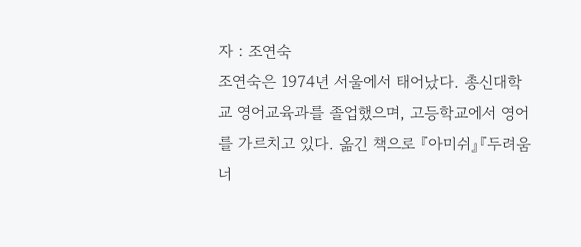자 : 조연숙
조연숙은 1974년 서울에서 태어났다. 총신대학교 영어교육과를 졸업했으며, 고등학교에서 영어를 가르치고 있다. 옮긴 책으로 『아미쉬』『두려움 너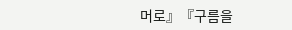머로』『구름을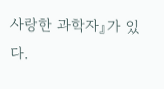사랑한 과학자』가 있다.